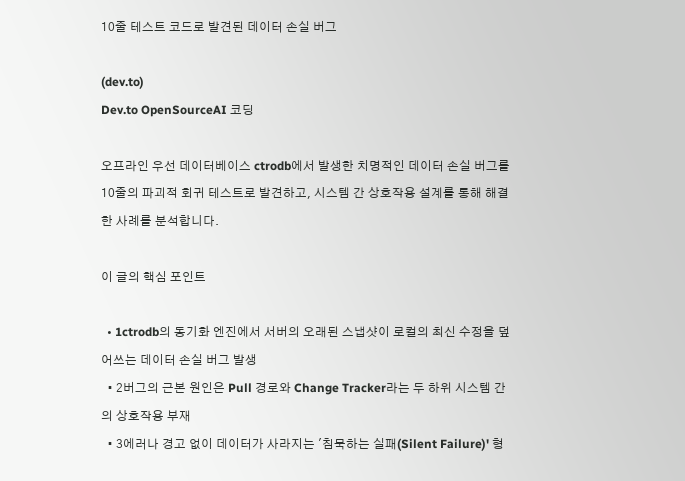10줄 테스트 코드로 발견된 데이터 손실 버그

(dev.to)
Dev.to OpenSourceAI 코딩

오프라인 우선 데이터베이스 ctrodb에서 발생한 치명적인 데이터 손실 버그를 10줄의 파괴적 회귀 테스트로 발견하고, 시스템 간 상호작용 설계를 통해 해결한 사례를 분석합니다.

이 글의 핵심 포인트

  • 1ctrodb의 동기화 엔진에서 서버의 오래된 스냅샷이 로컬의 최신 수정을 덮어쓰는 데이터 손실 버그 발생
  • 2버그의 근본 원인은 Pull 경로와 Change Tracker라는 두 하위 시스템 간의 상호작용 부재
  • 3에러나 경고 없이 데이터가 사라지는 '침묵하는 실패(Silent Failure)' 형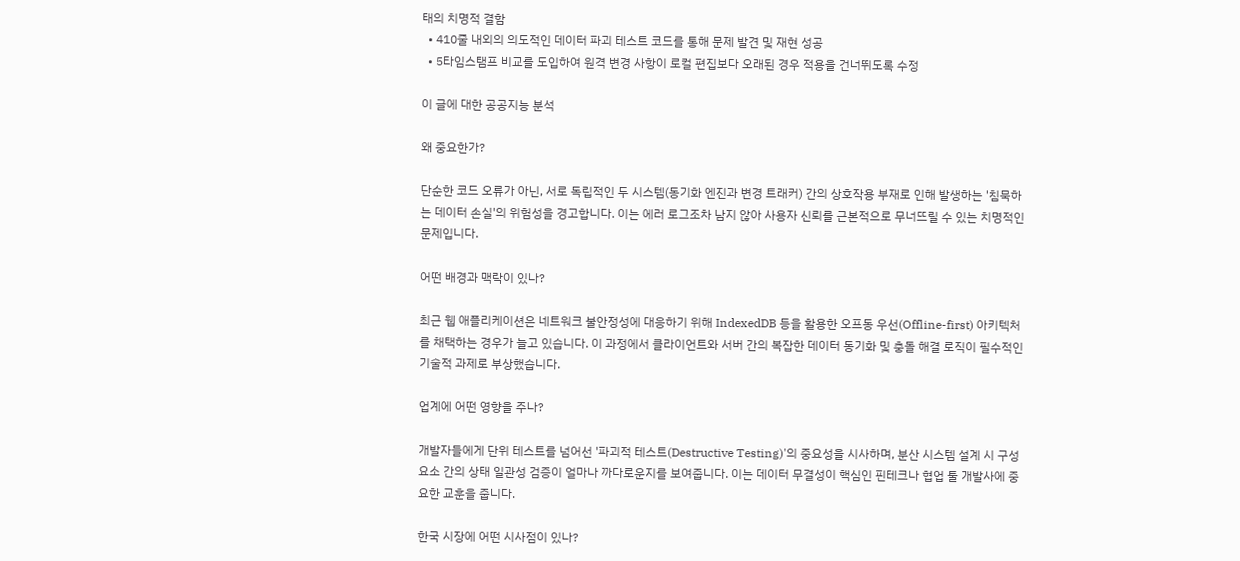태의 치명적 결함
  • 410줄 내외의 의도적인 데이터 파괴 테스트 코드를 통해 문제 발견 및 재현 성공
  • 5타임스탬프 비교를 도입하여 원격 변경 사항이 로컬 편집보다 오래된 경우 적용을 건너뛰도록 수정

이 글에 대한 공공지능 분석

왜 중요한가?

단순한 코드 오류가 아닌, 서로 독립적인 두 시스템(동기화 엔진과 변경 트래커) 간의 상호작용 부재로 인해 발생하는 '침묵하는 데이터 손실'의 위험성을 경고합니다. 이는 에러 로그조차 남지 않아 사용자 신뢰를 근본적으로 무너뜨릴 수 있는 치명적인 문제입니다.

어떤 배경과 맥락이 있나?

최근 웹 애플리케이션은 네트워크 불안정성에 대응하기 위해 IndexedDB 등을 활용한 오프동 우선(Offline-first) 아키텍처를 채택하는 경우가 늘고 있습니다. 이 과정에서 클라이언트와 서버 간의 복잡한 데이터 동기화 및 충돌 해결 로직이 필수적인 기술적 과제로 부상했습니다.

업계에 어떤 영향을 주나?

개발자들에게 단위 테스트를 넘어선 '파괴적 테스트(Destructive Testing)'의 중요성을 시사하며, 분산 시스템 설계 시 구성 요소 간의 상태 일관성 검증이 얼마나 까다로운지를 보여줍니다. 이는 데이터 무결성이 핵심인 핀테크나 협업 툴 개발사에 중요한 교훈을 줍니다.

한국 시장에 어떤 시사점이 있나?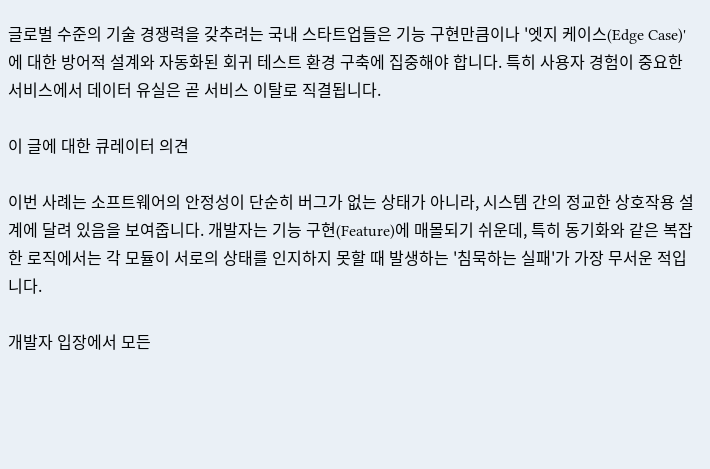글로벌 수준의 기술 경쟁력을 갖추려는 국내 스타트업들은 기능 구현만큼이나 '엣지 케이스(Edge Case)'에 대한 방어적 설계와 자동화된 회귀 테스트 환경 구축에 집중해야 합니다. 특히 사용자 경험이 중요한 서비스에서 데이터 유실은 곧 서비스 이탈로 직결됩니다.

이 글에 대한 큐레이터 의견

이번 사례는 소프트웨어의 안정성이 단순히 버그가 없는 상태가 아니라, 시스템 간의 정교한 상호작용 설계에 달려 있음을 보여줍니다. 개발자는 기능 구현(Feature)에 매몰되기 쉬운데, 특히 동기화와 같은 복잡한 로직에서는 각 모듈이 서로의 상태를 인지하지 못할 때 발생하는 '침묵하는 실패'가 가장 무서운 적입니다.

개발자 입장에서 모든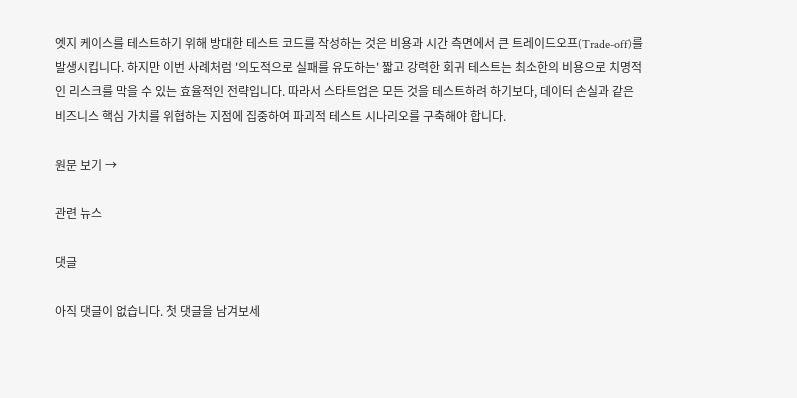엣지 케이스를 테스트하기 위해 방대한 테스트 코드를 작성하는 것은 비용과 시간 측면에서 큰 트레이드오프(Trade-off)를 발생시킵니다. 하지만 이번 사례처럼 '의도적으로 실패를 유도하는' 짧고 강력한 회귀 테스트는 최소한의 비용으로 치명적인 리스크를 막을 수 있는 효율적인 전략입니다. 따라서 스타트업은 모든 것을 테스트하려 하기보다, 데이터 손실과 같은 비즈니스 핵심 가치를 위협하는 지점에 집중하여 파괴적 테스트 시나리오를 구축해야 합니다.

원문 보기 →

관련 뉴스

댓글

아직 댓글이 없습니다. 첫 댓글을 남겨보세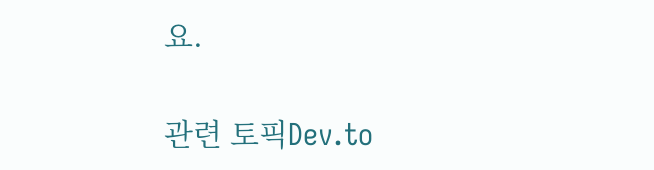요.

관련 토픽Dev.to